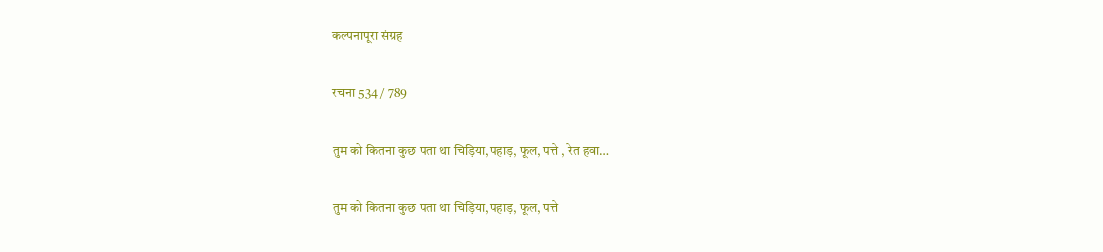कल्पनापूरा संग्रह

रचना 534 / 789

तुम को कितना कुछ पता था चिड़िया,पहाड़, फूल, पत्ते , रेत हवा…

तुम को कितना कुछ पता था चिड़िया,पहाड़, फूल, पत्ते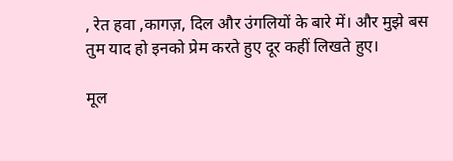, रेत हवा ,कागज़, दिल और उंगलियों के बारे में। और मुझे बस तुम याद हो इनको प्रेम करते हुए दूर कहीं लिखते हुए।

मूल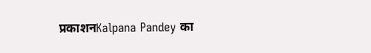प्रकाशनKalpana Pandey का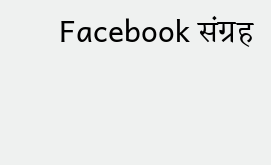Facebook संग्रह